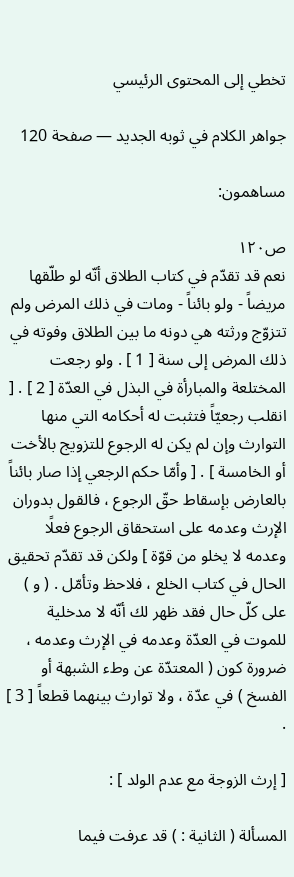تخطي إلى المحتوى الرئيسي

جواهر الكلام في ثوبه الجديد — صفحة 120

مساهمون:

ص١٢٠
نعم قد تقدّم في كتاب الطلاق أنّه لو طلّقها مريضاً - ولو بائناً - ومات في ذلك المرض ولم تتزوّج ورثته هي دونه ما بين الطلاق وفوته في ذلك المرض إلى سنة [ 1 ] . ولو رجعت المختلعة والمبارأة في البذل في العدّة [ 2 ] . [ انقلب رجعيّاً فتثبت له أحكامه التي منها التوارث وإن لم يكن له الرجوع للتزويج بالأخت أو الخامسة ] . [ وأمّا حكم الرجعي إذا صار بائناً بالعارض بإسقاط حقّ الرجوع ، فالقول بدوران الإرث وعدمه على استحقاق الرجوع فعلًا وعدمه لا يخلو من قوّة ] ولكن قد تقدّم تحقيق الحال في كتاب الخلع ، فلاحظ وتأمّل . ( و ) على كلّ حال فقد ظهر لك أنّه لا مدخلية للموت في العدّة وعدمه في الإرث وعدمه ، ضرورة كون ( المعتدّة عن وطء الشبهة أو الفسخ ) في عدّة ، ولا توارث بينهما قطعاً [ 3 ] .

[ إرث الزوجة مع عدم الولد ] :

المسألة ( الثانية : ) قد عرفت فيما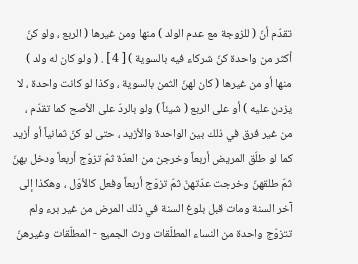تقدّم أنّ ( للزوجة مع عدم الولد ) منها ومن غيرها ( الربع ، ولو كنّ أكثر من واحدة كنّ شركاء فيه بالسوية ) [ 4 ] . ( ولو كان له ولد ) منها أو من غيرها ( كان لهنّ الثمن بالسوية ، وكذا لو كانت واحدة ، لا يزدن عليه ) أو على الربع ( شيئاً ) ولو بالردّ على الأصح كما تقدّم ، من غير فرق في ذلك بين الواحدة والأزيد ، حتى لو كنّ ثمانياً أو أزيد كما لو طلّق المريض أربعاً وخرجن من العدّة ثمّ تزوّج أربعاً ودخل بهنّ ثمّ طلقهنّ وخرجت عدّتهنّ ثمّ تزوّج أربعاً وفعل كالأوّل ، وهكذا إلى آخر السنة ومات قبل بلوغ السنة في ذلك المرض من غير برء ولم تتزوّج واحدة من النساء المطلّقات ورث الجميع - المطلّقات وغيرهنّ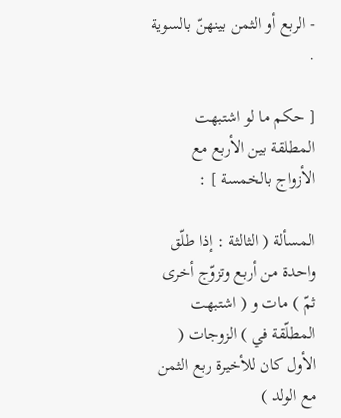- الربع أو الثمن بينهنّ بالسوية .

[ حكم ما لو اشتبهت المطلقة بين الأربع مع الأزواج بالخمسة ] :

المسألة ( الثالثة : إذا طلّق واحدة من أربع وتزوّج أخرى ثمّ ) مات و ( اشتبهت المطلّقة في ) الزوجات ( الأول كان للأخيرة ربع الثمن مع الولد )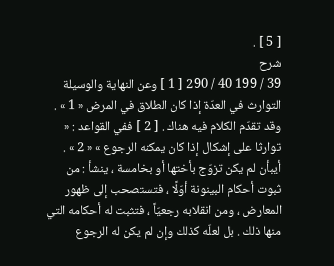[ 5 ] .
شرح
39 / 199 40 / 290 [ 1 ] وعن النهاية والوسيلة التوارث في العدّة إذا كان الطلاق في المرض « 1 » . وقد تقدّم الكلام فيه هناك . [ 2 ] ففي القواعد : « توارثا على إشكال إذا كان يمكنه الرجوع » « 2 » . أيبأن لم يكن تزوّج بأختها أو بخامسة ، ينشأ : من ثبوت أحكام البينونة أوّلًا ، فتستصحب إلى ظهور المعارض ، ومن انقلابه رجعيّاً ، فتثبت له أحكامه التي منها ذلك . بل لعلّه كذلك وإن لم يكن له الرجوع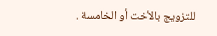للتزويج بالأخت أو الخامسة .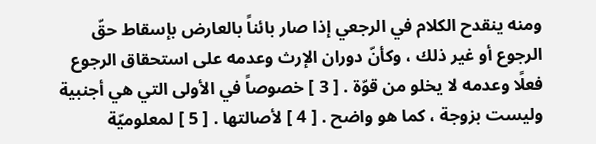ومنه ينقدح الكلام في الرجعي إذا صار بائناً بالعارض بإسقاط حقّ الرجوع أو غير ذلك ، وكأنّ دوران الإرث وعدمه على استحقاق الرجوع فعلًا وعدمه لا يخلو من قوّة . [ 3 ] خصوصاً في الأولى التي هي أجنبية وليست بزوجة ، كما هو واضح . [ 4 ] لأصالتها . [ 5 ] لمعلوميّة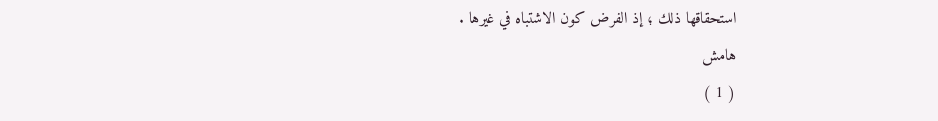استحقاقها ذلك ؛ إذ الفرض كون الاشتباه في غيرها .
هامش
( 1 )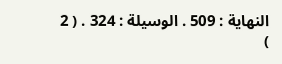النهاية : 509 . الوسيلة : 324 . ( 2 )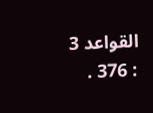القواعد 3 : 376 .